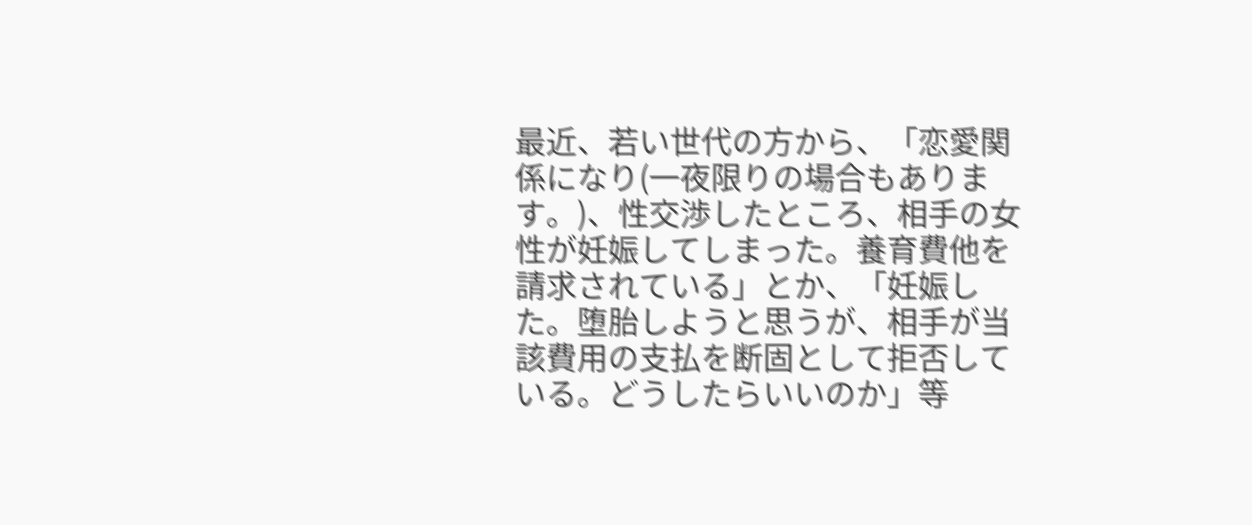最近、若い世代の方から、「恋愛関係になり(一夜限りの場合もあります。)、性交渉したところ、相手の女性が妊娠してしまった。養育費他を請求されている」とか、「妊娠した。堕胎しようと思うが、相手が当該費用の支払を断固として拒否している。どうしたらいいのか」等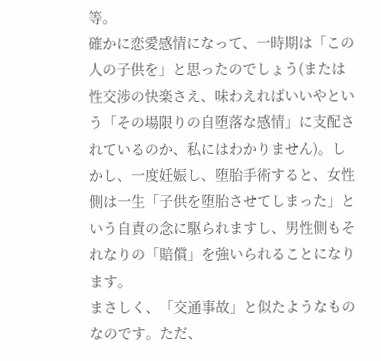等。
確かに恋愛感情になって、一時期は「この人の子供を」と思ったのでしょう(または性交渉の快楽さえ、味わえればいいやという「その場限りの自堕落な感情」に支配されているのか、私にはわかりません)。しかし、一度妊娠し、堕胎手術すると、女性側は一生「子供を堕胎させてしまった」という自責の念に駆られますし、男性側もそれなりの「賠償」を強いられることになります。
まさしく、「交通事故」と似たようなものなのです。ただ、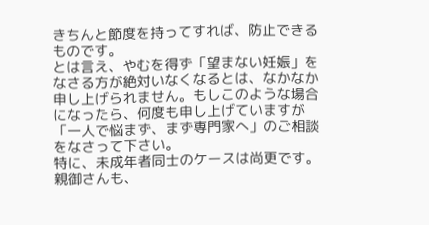きちんと節度を持ってすれば、防止できるものです。
とは言え、やむを得ず「望まない妊娠」をなさる方が絶対いなくなるとは、なかなか申し上げられません。もしこのような場合になったら、何度も申し上げていますが「一人で悩まず、まず専門家へ」のご相談をなさって下さい。
特に、未成年者同士のケースは尚更です。親御さんも、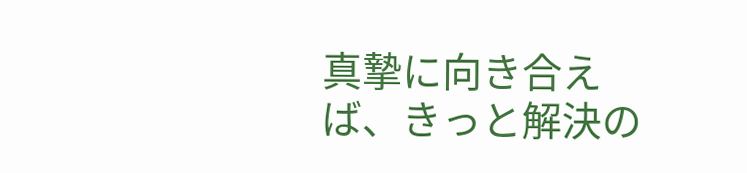真摯に向き合えば、きっと解決の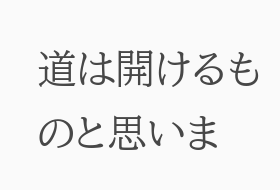道は開けるものと思いま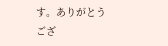す。ありがとうござ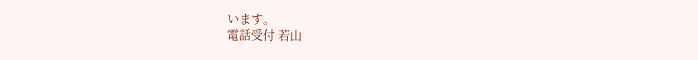います。
電話受付 若山